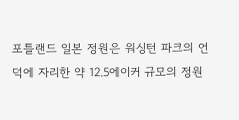포틀랜드 일본 정원은 워싱턴 파크의 언덕에 자리한 약 12.5에이커 규모의 정원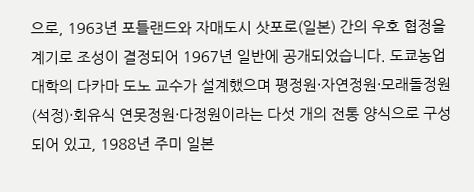으로, 1963년 포틀랜드와 자매도시 삿포로(일본) 간의 우호 협정을 계기로 조성이 결정되어 1967년 일반에 공개되었습니다. 도쿄농업대학의 다카마 도노 교수가 설계했으며 평정원·자연정원·모래돌정원(석정)·회유식 연못정원·다정원이라는 다섯 개의 전통 양식으로 구성되어 있고, 1988년 주미 일본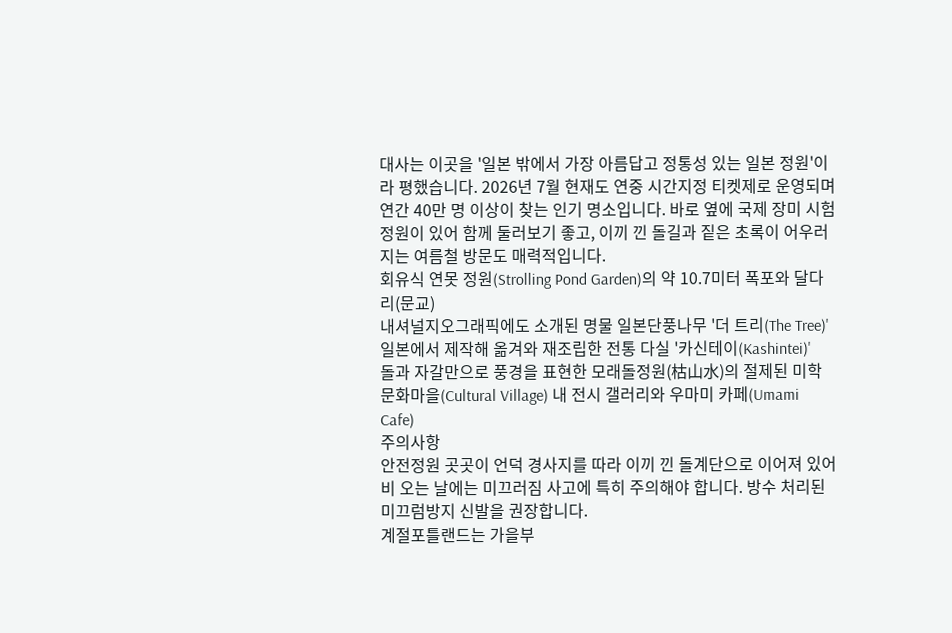대사는 이곳을 '일본 밖에서 가장 아름답고 정통성 있는 일본 정원'이라 평했습니다. 2026년 7월 현재도 연중 시간지정 티켓제로 운영되며 연간 40만 명 이상이 찾는 인기 명소입니다. 바로 옆에 국제 장미 시험 정원이 있어 함께 둘러보기 좋고, 이끼 낀 돌길과 짙은 초록이 어우러지는 여름철 방문도 매력적입니다.
회유식 연못 정원(Strolling Pond Garden)의 약 10.7미터 폭포와 달다리(문교)
내셔널지오그래픽에도 소개된 명물 일본단풍나무 '더 트리(The Tree)'
일본에서 제작해 옮겨와 재조립한 전통 다실 '카신테이(Kashintei)'
돌과 자갈만으로 풍경을 표현한 모래돌정원(枯山水)의 절제된 미학
문화마을(Cultural Village) 내 전시 갤러리와 우마미 카페(Umami Cafe)
주의사항
안전정원 곳곳이 언덕 경사지를 따라 이끼 낀 돌계단으로 이어져 있어 비 오는 날에는 미끄러짐 사고에 특히 주의해야 합니다. 방수 처리된 미끄럼방지 신발을 권장합니다.
계절포틀랜드는 가을부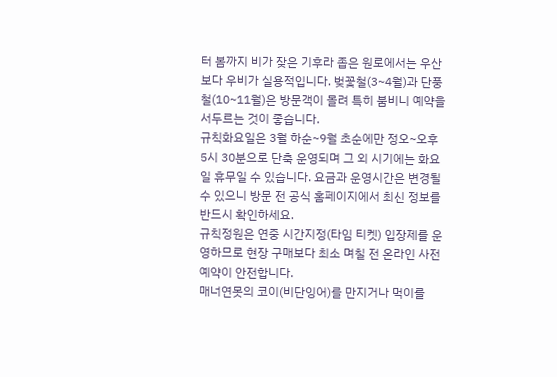터 봄까지 비가 잦은 기후라 좁은 원로에서는 우산보다 우비가 실용적입니다. 벚꽃철(3~4월)과 단풍철(10~11월)은 방문객이 몰려 특히 붐비니 예약을 서두르는 것이 좋습니다.
규칙화요일은 3월 하순~9월 초순에만 정오~오후 5시 30분으로 단축 운영되며 그 외 시기에는 화요일 휴무일 수 있습니다. 요금과 운영시간은 변경될 수 있으니 방문 전 공식 홈페이지에서 최신 정보를 반드시 확인하세요.
규칙정원은 연중 시간지정(타임 티켓) 입장제를 운영하므로 현장 구매보다 최소 며칠 전 온라인 사전 예약이 안전합니다.
매너연못의 코이(비단잉어)를 만지거나 먹이를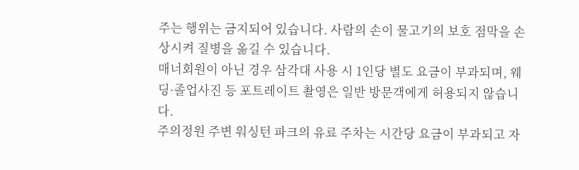주는 행위는 금지되어 있습니다. 사람의 손이 물고기의 보호 점막을 손상시켜 질병을 옮길 수 있습니다.
매너회원이 아닌 경우 삼각대 사용 시 1인당 별도 요금이 부과되며, 웨딩·졸업사진 등 포트레이트 촬영은 일반 방문객에게 허용되지 않습니다.
주의정원 주변 워싱턴 파크의 유료 주차는 시간당 요금이 부과되고 자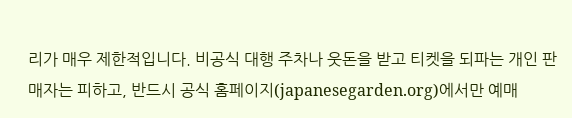리가 매우 제한적입니다. 비공식 대행 주차나 웃돈을 받고 티켓을 되파는 개인 판매자는 피하고, 반드시 공식 홈페이지(japanesegarden.org)에서만 예매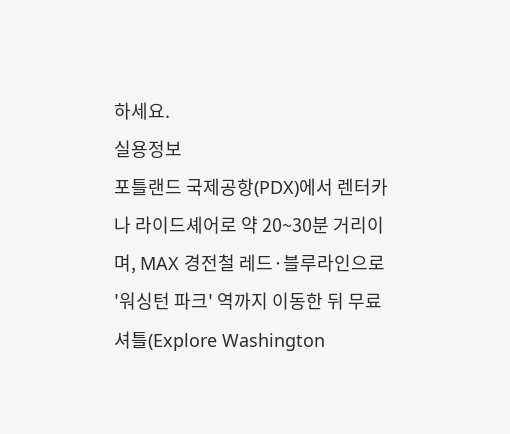하세요.
실용정보
포틀랜드 국제공항(PDX)에서 렌터카나 라이드셰어로 약 20~30분 거리이며, MAX 경전철 레드·블루라인으로 '워싱턴 파크' 역까지 이동한 뒤 무료 셔틀(Explore Washington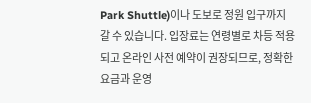Park Shuttle)이나 도보로 정원 입구까지 갈 수 있습니다. 입장료는 연령별로 차등 적용되고 온라인 사전 예약이 권장되므로, 정확한 요금과 운영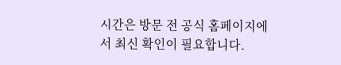시간은 방문 전 공식 홈페이지에서 최신 확인이 필요합니다.